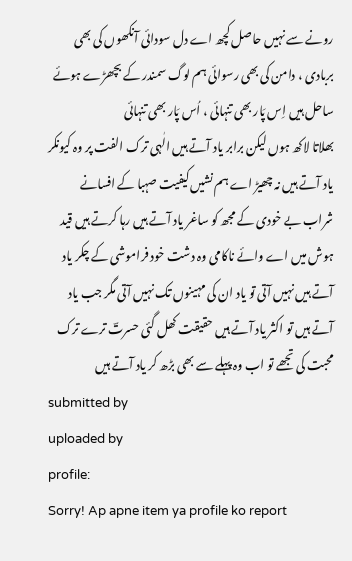رونے سے نہیں حاصل کچھ اے دل سودائی آنکھوں کی بھی بربادی ، دامن کی بھی رسوائی ہم لوگ سمندر کے بچھڑے ہوئے ساحل ہیں اِس پَار بھی تنہائی ، اُس پَار بھی تنہائی
بھلاتا لاکھ ہوں لیکن برابر یاد آتے ہیں الٰہی ترک الفت پر وہ کیونکر یاد آتے ہیں نہ چھیڑ اے ہم نشیں کیفیت صہبا کے افسانے شراب بے خودی کے مجھ کو ساغر یاد آتے ہیں رہا کرتے ہیں قید ہوش میں اے وائے ناکامی وہ دشت خود فراموشی کے چکر یاد آتے ہیں نہیں آتی تو یاد ان کی مہینوں تک نہیں آتی مگر جب یاد آتے ہیں تو اکثر یاد آتے ہیں حقیقت کھل گئی حسرتؔ ترے ترک محبت کی تجھے تو اب وہ پہلے سے بھی بڑھ کر یاد آتے ہیں
submitted by
uploaded by
profile:
Sorry! Ap apne item ya profile ko report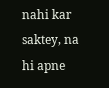nahi kar saktey, na hi apne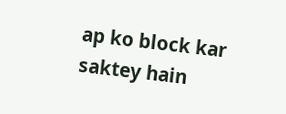ap ko block kar saktey hain